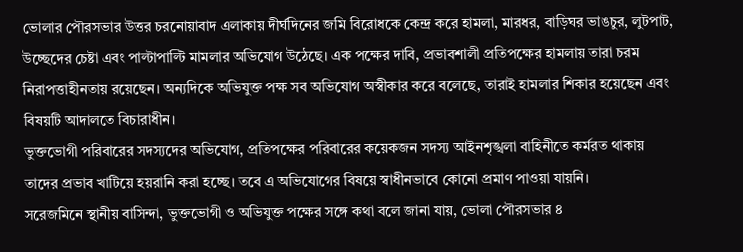ভোলার পৌরসভার উত্তর চরনোয়াবাদ এলাকায় দীর্ঘদিনের জমি বিরোধকে কেন্দ্র করে হামলা, মারধর, বাড়িঘর ভাঙচুর, লুটপাট, উচ্ছেদের চেষ্টা এবং পাল্টাপাল্টি মামলার অভিযোগ উঠেছে। এক পক্ষের দাবি, প্রভাবশালী প্রতিপক্ষের হামলায় তারা চরম নিরাপত্তাহীনতায় রয়েছেন। অন্যদিকে অভিযুক্ত পক্ষ সব অভিযোগ অস্বীকার করে বলেছে, তারাই হামলার শিকার হয়েছেন এবং বিষয়টি আদালতে বিচারাধীন।
ভুক্তভোগী পরিবারের সদস্যদের অভিযোগ, প্রতিপক্ষের পরিবারের কয়েকজন সদস্য আইনশৃঙ্খলা বাহিনীতে কর্মরত থাকায় তাদের প্রভাব খাটিয়ে হয়রানি করা হচ্ছে। তবে এ অভিযোগের বিষয়ে স্বাধীনভাবে কোনো প্রমাণ পাওয়া যায়নি।
সরেজমিনে স্থানীয় বাসিন্দা, ভুক্তভোগী ও অভিযুক্ত পক্ষের সঙ্গে কথা বলে জানা যায়, ভোলা পৌরসভার ৪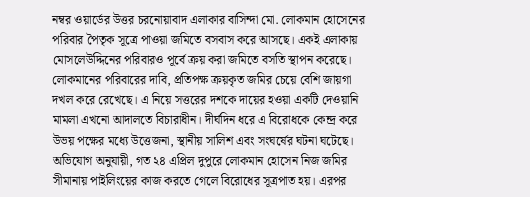নম্বর ওয়ার্ডের উত্তর চরনোয়াবাদ এলাকার বাসিন্দা মো. লোকমান হোসেনের পরিবার পৈতৃক সূত্রে পাওয়া জমিতে বসবাস করে আসছে। একই এলাকায় মোসলেউদ্দিনের পরিবারও পূর্বে ক্রয় করা জমিতে বসতি স্থাপন করেছে।
লোকমানের পরিবারের দাবি, প্রতিপক্ষ ক্রয়কৃত জমির চেয়ে বেশি জায়গা দখল করে রেখেছে। এ নিয়ে সত্তরের দশকে দায়ের হওয়া একটি দেওয়ানি মামলা এখনো আদালতে বিচারাধীন। দীর্ঘদিন ধরে এ বিরোধকে কেন্দ্র করে উভয় পক্ষের মধ্যে উত্তেজনা, স্থানীয় সালিশ এবং সংঘর্ষের ঘটনা ঘটেছে।
অভিযোগ অনুযায়ী, গত ২৪ এপ্রিল দুপুরে লোকমান হোসেন নিজ জমির সীমানায় পাইলিংয়ের কাজ করতে গেলে বিরোধের সূত্রপাত হয়। এরপর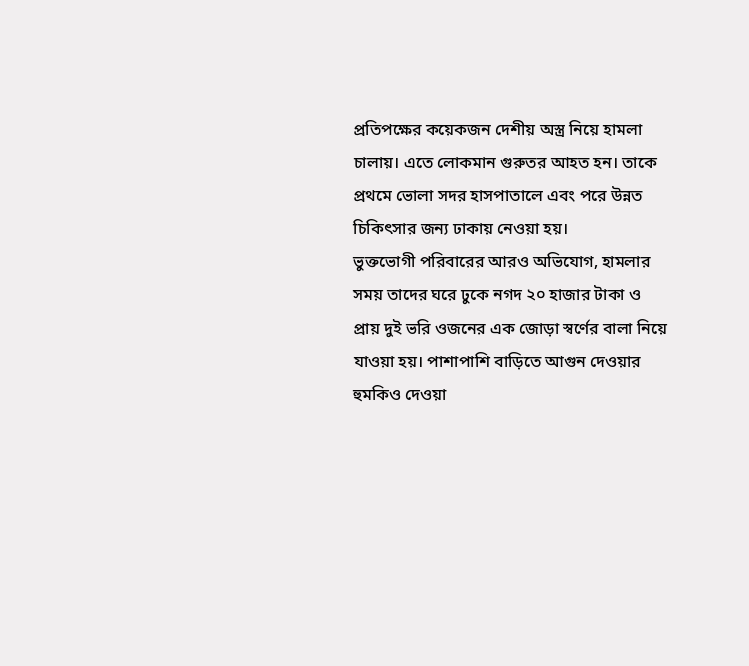প্রতিপক্ষের কয়েকজন দেশীয় অস্ত্র নিয়ে হামলা চালায়। এতে লোকমান গুরুতর আহত হন। তাকে প্রথমে ভোলা সদর হাসপাতালে এবং পরে উন্নত চিকিৎসার জন্য ঢাকায় নেওয়া হয়।
ভুক্তভোগী পরিবারের আরও অভিযোগ, হামলার সময় তাদের ঘরে ঢুকে নগদ ২০ হাজার টাকা ও প্রায় দুই ভরি ওজনের এক জোড়া স্বর্ণের বালা নিয়ে যাওয়া হয়। পাশাপাশি বাড়িতে আগুন দেওয়ার হুমকিও দেওয়া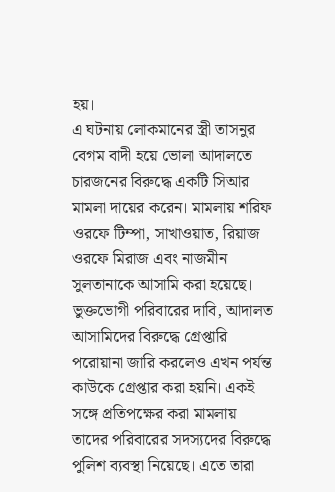হয়।
এ ঘটনায় লোকমানের স্ত্রী তাসনুর বেগম বাদী হয়ে ভোলা আদালতে চারজনের বিরুদ্ধে একটি সিআর মামলা দায়ের করেন। মামলায় শরিফ ওরফে টিম্পা, সাখাওয়াত, রিয়াজ ওরফে মিরাজ এবং নাজমীন সুলতানাকে আসামি করা হয়েছে।
ভুক্তভোগী পরিবারের দাবি, আদালত আসামিদের বিরুদ্ধে গ্রেপ্তারি পরোয়ানা জারি করলেও এখন পর্যন্ত কাউকে গ্রেপ্তার করা হয়নি। একই সঙ্গে প্রতিপক্ষের করা মামলায় তাদের পরিবারের সদস্যদের বিরুদ্ধে পুলিশ ব্যবস্থা নিয়েছে। এতে তারা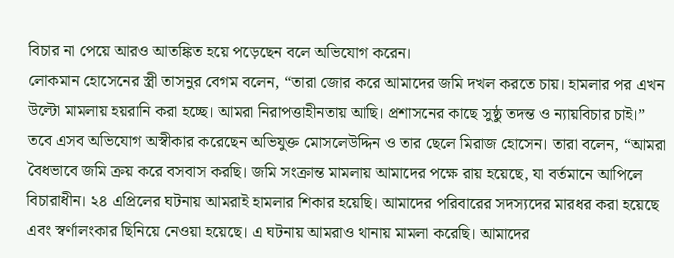বিচার না পেয়ে আরও আতঙ্কিত হয়ে পড়েছেন বলে অভিযোগ করেন।
লোকমান হোসেনের স্ত্রী তাসনুর বেগম বলেন, “তারা জোর করে আমাদের জমি দখল করতে চায়। হামলার পর এখন উল্টো মামলায় হয়রানি করা হচ্ছে। আমরা নিরাপত্তাহীনতায় আছি। প্রশাসনের কাছে সুষ্ঠু তদন্ত ও ন্যায়বিচার চাই।”
তবে এসব অভিযোগ অস্বীকার করেছেন অভিযুক্ত মোসলেউদ্দিন ও তার ছেলে মিরাজ হোসেন। তারা বলেন, “আমরা বৈধভাবে জমি ক্রয় করে বসবাস করছি। জমি সংক্রান্ত মামলায় আমাদের পক্ষে রায় হয়েছে, যা বর্তমানে আপিলে বিচারাধীন। ২৪ এপ্রিলের ঘটনায় আমরাই হামলার শিকার হয়েছি। আমাদের পরিবারের সদস্যদের মারধর করা হয়েছে এবং স্বর্ণালংকার ছিনিয়ে নেওয়া হয়েছে। এ ঘটনায় আমরাও থানায় মামলা করেছি। আমাদের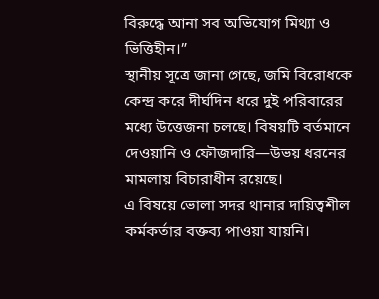বিরুদ্ধে আনা সব অভিযোগ মিথ্যা ও ভিত্তিহীন।”
স্থানীয় সূত্রে জানা গেছে, জমি বিরোধকে কেন্দ্র করে দীর্ঘদিন ধরে দুই পরিবারের মধ্যে উত্তেজনা চলছে। বিষয়টি বর্তমানে দেওয়ানি ও ফৌজদারি—উভয় ধরনের মামলায় বিচারাধীন রয়েছে।
এ বিষয়ে ভোলা সদর থানার দায়িত্বশীল কর্মকর্তার বক্তব্য পাওয়া যায়নি।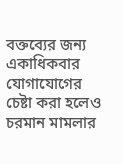বক্তব্যের জন্য একাধিকবার যোগাযোগের চেষ্টা করা হলেও চরমান মামলার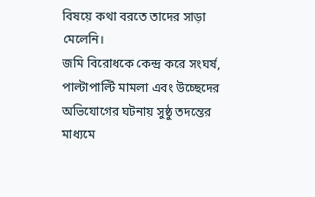বিষয়ে কথা বরতে তাদের সাড়া মেলেনি।
জমি বিরোধকে কেন্দ্র করে সংঘর্ষ, পাল্টাপাল্টি মামলা এবং উচ্ছেদের অভিযোগের ঘটনায় সুষ্ঠু তদন্তের মাধ্যমে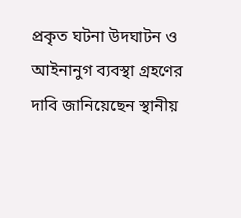প্রকৃত ঘটনা উদঘাটন ও আইনানুগ ব্যবস্থা গ্রহণের দাবি জানিয়েছেন স্থানীয়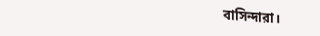বাসিন্দারা।